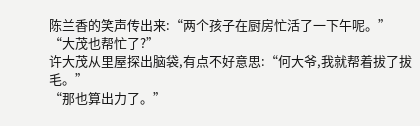陈兰香的笑声传出来:“两个孩子在厨房忙活了一下午呢。”
“大茂也帮忙了?”
许大茂从里屋探出脑袋,有点不好意思:“何大爷,我就帮着拔了拔毛。”
“那也算出力了。”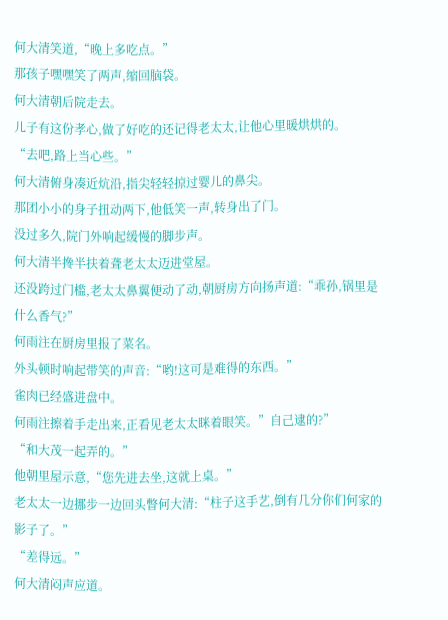何大清笑道,“晚上多吃点。”
那孩子嘿嘿笑了两声,缩回脑袋。
何大清朝后院走去。
儿子有这份孝心,做了好吃的还记得老太太,让他心里暖烘烘的。
“去吧,路上当心些。”
何大清俯身凑近炕沿,指尖轻轻掠过婴儿的鼻尖。
那团小小的身子扭动两下,他低笑一声,转身出了门。
没过多久,院门外响起缓慢的脚步声。
何大清半搀半扶着聋老太太迈进堂屋。
还没跨过门槛,老太太鼻翼便动了动,朝厨房方向扬声道:“乖孙,锅里是什么香气?”
何雨注在厨房里报了菜名。
外头顿时响起带笑的声音:“哟!这可是难得的东西。”
雀肉已经盛进盘中。
何雨注擦着手走出来,正看见老太太眯着眼笑。”自己逮的?”
“和大茂一起弄的。”
他朝里屋示意,“您先进去坐,这就上桌。”
老太太一边挪步一边回头瞥何大清:“柱子这手艺,倒有几分你们何家的影子了。”
“差得远。”
何大清闷声应道。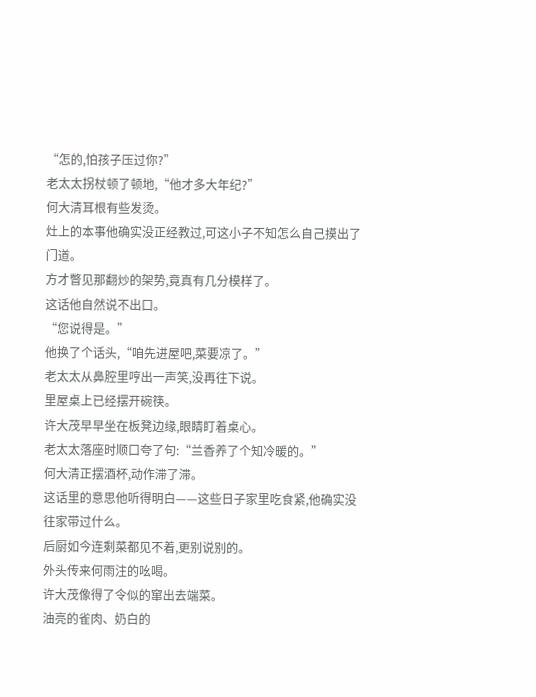“怎的,怕孩子压过你?”
老太太拐杖顿了顿地,“他才多大年纪?”
何大清耳根有些发烫。
灶上的本事他确实没正经教过,可这小子不知怎么自己摸出了门道。
方才瞥见那翻炒的架势,竟真有几分模样了。
这话他自然说不出口。
“您说得是。”
他换了个话头,“咱先进屋吧,菜要凉了。”
老太太从鼻腔里哼出一声笑,没再往下说。
里屋桌上已经摆开碗筷。
许大茂早早坐在板凳边缘,眼睛盯着桌心。
老太太落座时顺口夸了句:“兰香养了个知冷暖的。”
何大清正摆酒杯,动作滞了滞。
这话里的意思他听得明白——这些日子家里吃食紧,他确实没往家带过什么。
后厨如今连剩菜都见不着,更别说别的。
外头传来何雨注的吆喝。
许大茂像得了令似的窜出去端菜。
油亮的雀肉、奶白的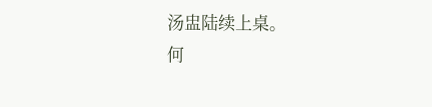汤盅陆续上桌。
何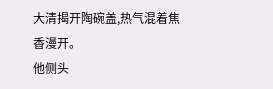大清揭开陶碗盖,热气混着焦香漫开。
他侧头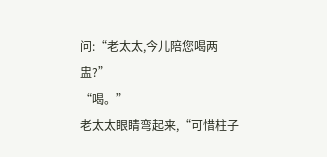问:“老太太,今儿陪您喝两盅?”
“喝。”
老太太眼睛弯起来,“可惜柱子